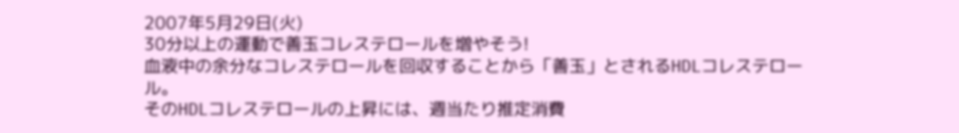2007年5月29日(火)
30分以上の運動で善玉コレステロールを増やそう!
血液中の余分なコレステロールを回収することから「善玉」とされるHDLコレステロール。
そのHDLコレステロールの上昇には、週当たり推定消費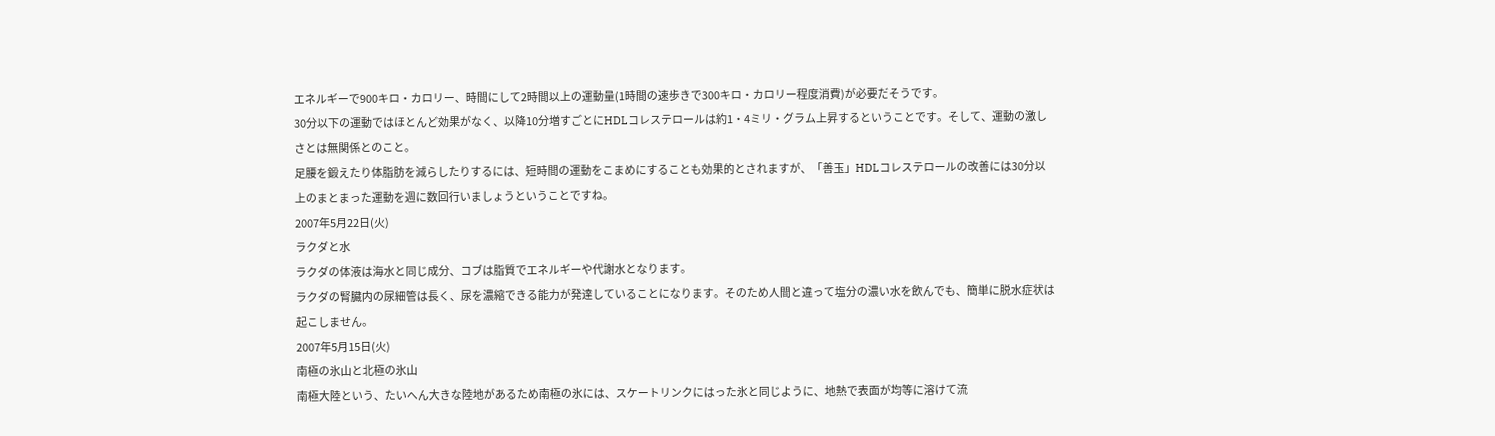エネルギーで900キロ・カロリー、時間にして2時間以上の運動量(1時間の速歩きで300キロ・カロリー程度消費)が必要だそうです。
30分以下の運動ではほとんど効果がなく、以降10分増すごとにHDLコレステロールは約1・4ミリ・グラム上昇するということです。そして、運動の激しさとは無関係とのこと。
足腰を鍛えたり体脂肪を減らしたりするには、短時間の運動をこまめにすることも効果的とされますが、「善玉」HDLコレステロールの改善には30分以上のまとまった運動を週に数回行いましょうということですね。
2007年5月22日(火)
ラクダと水
ラクダの体液は海水と同じ成分、コブは脂質でエネルギーや代謝水となります。
ラクダの腎臓内の尿細管は長く、尿を濃縮できる能力が発達していることになります。そのため人間と違って塩分の濃い水を飲んでも、簡単に脱水症状は起こしません。
2007年5月15日(火)
南極の氷山と北極の氷山
南極大陸という、たいへん大きな陸地があるため南極の氷には、スケートリンクにはった氷と同じように、地熱で表面が均等に溶けて流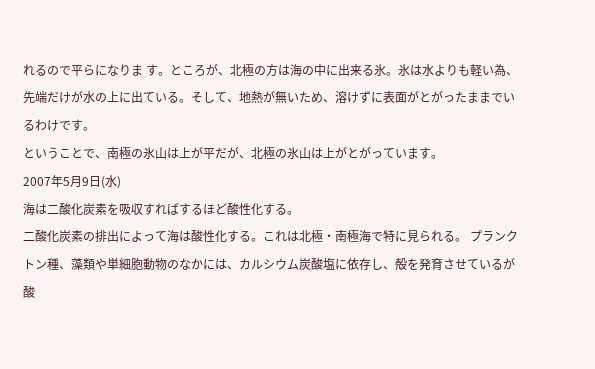れるので平らになりま す。ところが、北極の方は海の中に出来る氷。氷は水よりも軽い為、先端だけが水の上に出ている。そして、地熱が無いため、溶けずに表面がとがったままでい るわけです。
ということで、南極の氷山は上が平だが、北極の氷山は上がとがっています。
2007年5月9日(水)
海は二酸化炭素を吸収すればするほど酸性化する。
二酸化炭素の排出によって海は酸性化する。これは北極・南極海で特に見られる。 プランクトン種、藻類や単細胞動物のなかには、カルシウム炭酸塩に依存し、殻を発育させているが酸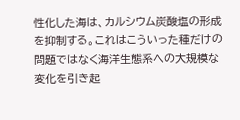性化した海は、カルシウム炭酸塩の形成を抑制する。これはこういった種だけの問題ではなく海洋生態系への大規模な変化を引き起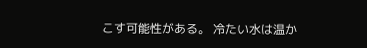こす可能性がある。 冷たい水は温か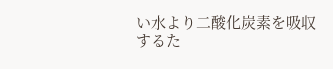い水より二酸化炭素を吸収するた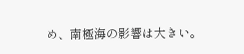め、南極海の影響は大きい。